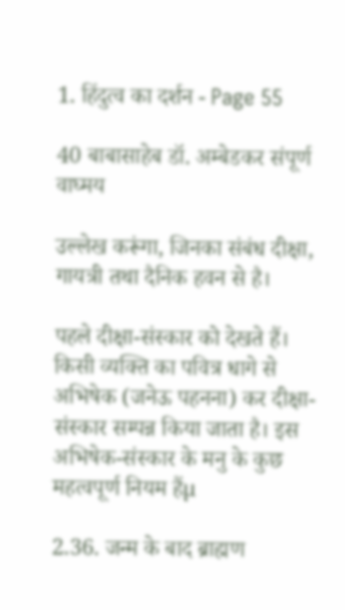1. हिंदुत्व का दर्शन - Page 55

40 बाबासाहेब डॉ. अम्बेडकर संपूर्ण वाघ्मय

उल्लेख करूंगा, जिनका संबंध दीक्षा, गायत्री तथा दैनिक हवन से है।

पहले दीक्षा-संस्कार को देखते हैं। किसी व्यक्ति का पवित्र धागे से अभिषेक (जनेऊ पहनना) कर दीक्षा-संस्कार सम्पन्न किया जाता है। इस अभिषेक-संस्कार के मनु के कुछ महत्वपूर्ण नियम हैंµ

2.36. जन्म के बाद ब्राह्मण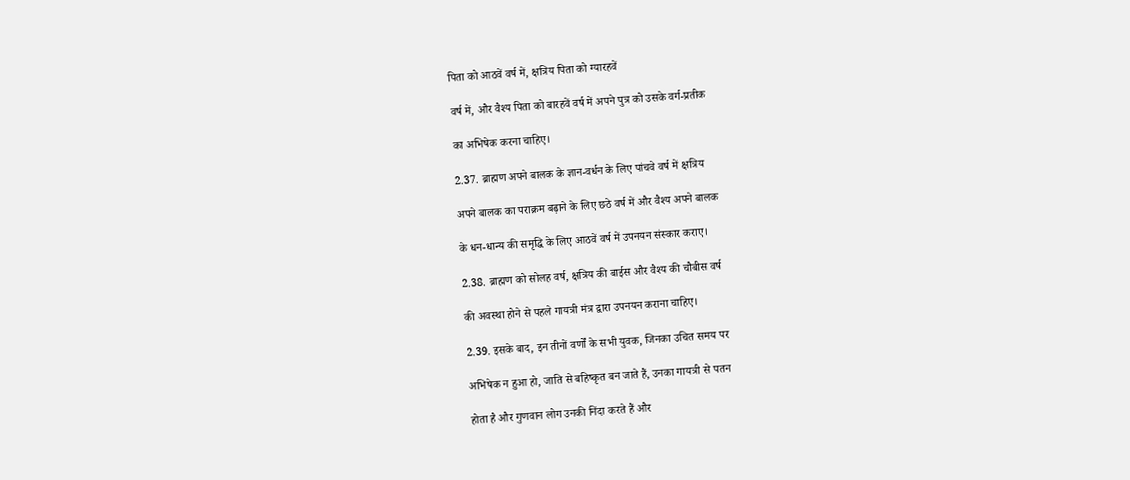पिता को आठवें वर्ष में, क्षत्रिय पिता को ग्यारहवें

वर्ष में, और वैश्य पिता को बारहवें वर्ष में अपने पुत्र को उसके वर्ग-प्रतीक

का अभिषेक करना चाहिए।

2.37. ब्राह्मण अपने बालक के ज्ञान-वर्धन के लिए पांचवे वर्ष में क्षत्रिय

अपने बालक का पराक्रम बढ़ाने के लिए छठे वर्ष में और वैश्य अपने बालक

के धन-धान्य की समृद्धि के लिए आठवें वर्ष में उपनयन संस्कार कराए।

2.38. ब्राह्मण को सोलह वर्ष, क्षत्रिय की बाईस और वैश्य की चौबीस वर्ष

की अवस्था होने से पहले गायत्री मंत्र द्वारा उपनयन कराना चाहिए।

2.39. इसके बाद, इन तीनों वर्णों के सभी युवक, जिनका उचित समय पर

अभिषेक न हुआ हो, जाति से बहिष्कृत बन जाते हैं, उनका गायत्री से पतन

होता है और गुणवान लोग उनकी निंदा करते हैं और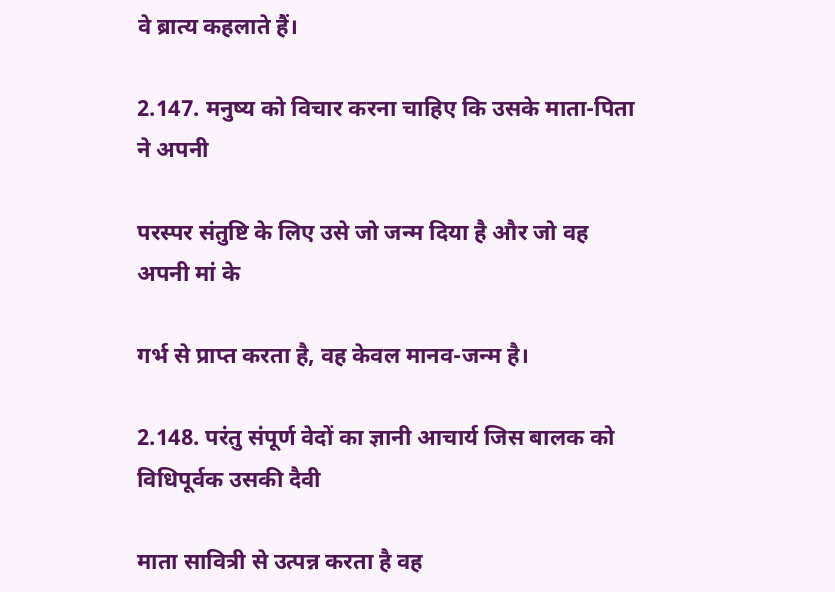वे ब्रात्य कहलाते हैं।

2.147. मनुष्य को विचार करना चाहिए कि उसके माता-पिता ने अपनी

परस्पर संतुष्टि के लिए उसे जो जन्म दिया है और जो वह अपनी मां के

गर्भ से प्राप्त करता है, वह केवल मानव-जन्म है।

2.148. परंतु संपूर्ण वेदों का ज्ञानी आचार्य जिस बालक को विधिपूर्वक उसकी दैवी

माता सावित्री से उत्पन्न करता है वह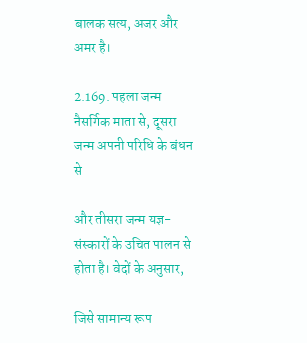बालक सत्य, अजर और अमर है।

2.169. पहला जन्म नैसर्गिक माता से, दूसरा जन्म अपनी परिधि के बंधन से

और तीसरा जन्म यज्ञ-संस्कारों के उचित पालन से होता है। वेदों के अनुसार,

जिसे सामान्य रूप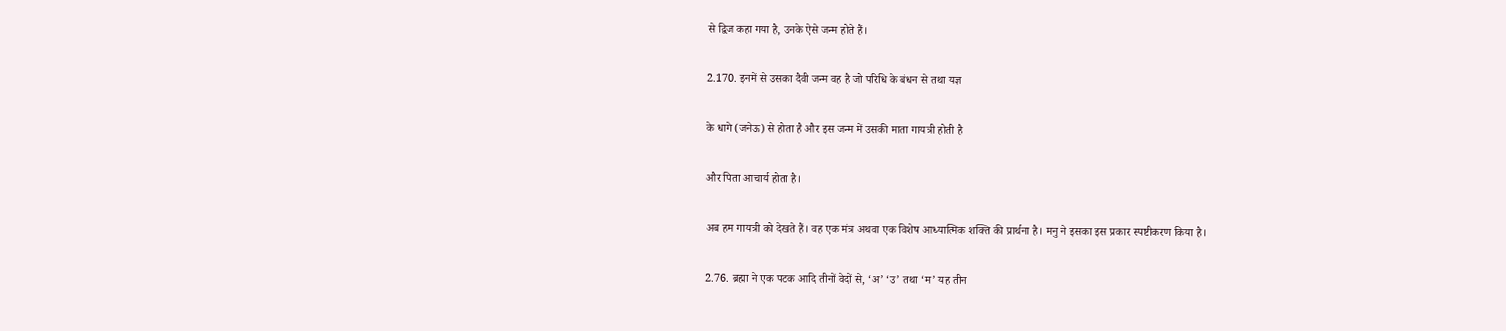से द्विज कहा गया है, उनके ऐसे जन्म होते हैं।

2.170. इनमें से उसका दैवी जन्म वह है जो परिधि के बंधन से तथा यज्ञ

के धागे (जनेऊ) से होता है और इस जन्म में उसकी माता गायत्री होती है

और पिता आचार्य होता है।

अब हम गायत्री को देखते हैं। वह एक मंत्र अथवा एक विशेष आध्यात्मिक शक्ति की प्रार्थना है। मनु ने इसका इस प्रकार स्पष्टीकरण किया है।

2.76. ब्रह्मा ने एक पटक आदि तीनों वेदों से, ‘अ’ ‘उ’ तथा ‘म’ यह तीन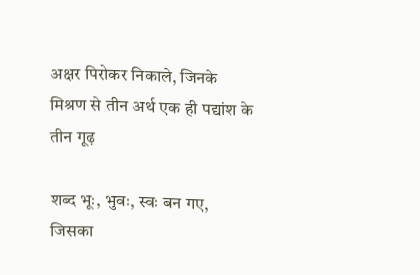अक्षर पिरोकर निकाले, जिनके मिश्रण से तीन अर्थ एक ही पद्यांश के तीन गूढ़

शब्द भूः, भुवः, स्वः बन गए, जिसका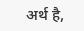अर्थ है,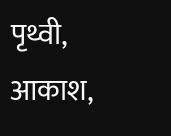पृथ्वी, आकाश,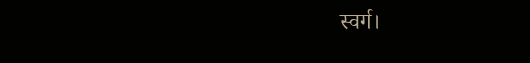स्वर्ग।